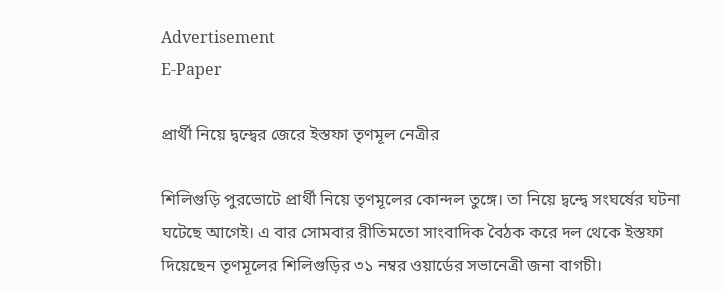Advertisement
E-Paper

প্রার্থী নিয়ে দ্বন্দ্বের জেরে ইস্তফা তৃণমূল নেত্রীর

শিলিগুড়ি পুরভোটে প্রার্থী নিয়ে তৃণমূলের কোন্দল তুঙ্গে। তা নিয়ে দ্বন্দ্বে সংঘর্ষের ঘটনা ঘটেছে আগেই। এ বার সোমবার রীতিমতো সাংবাদিক বৈঠক করে দল থেকে ইস্তফা দিয়েছেন তৃণমূলের শিলিগুড়ির ৩১ নম্বর ওয়ার্ডের সভানেত্রী জনা বাগচী।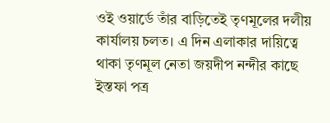ওই ওয়ার্ডে তাঁর বাড়িতেই তৃণমূলের দলীয় কার্যালয় চলত। এ দিন এলাকার দায়িত্বে থাকা তৃণমূল নেতা জয়দীপ নন্দীর কাছে ইস্তফা পত্র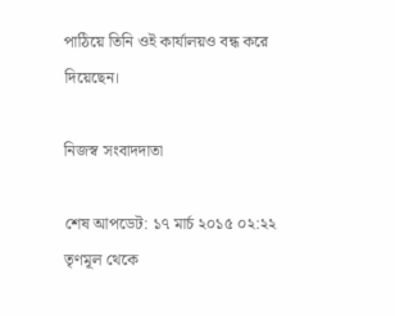পাঠিয়ে তিনি ওই কার্যালয়ও বন্ধ করে দিয়েছেন।

নিজস্ব সংবাদদাতা

শেষ আপডেট: ১৭ মার্চ ২০১৫ ০২:২২
তৃণমূল থেকে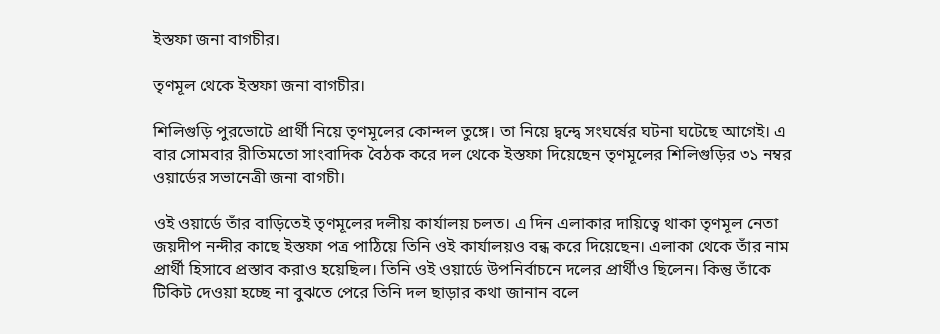ইস্তফা জনা বাগচীর।

তৃণমূল থেকে ইস্তফা জনা বাগচীর।

শিলিগুড়ি পুরভোটে প্রার্থী নিয়ে তৃণমূলের কোন্দল তুঙ্গে। তা নিয়ে দ্বন্দ্বে সংঘর্ষের ঘটনা ঘটেছে আগেই। এ বার সোমবার রীতিমতো সাংবাদিক বৈঠক করে দল থেকে ইস্তফা দিয়েছেন তৃণমূলের শিলিগুড়ির ৩১ নম্বর ওয়ার্ডের সভানেত্রী জনা বাগচী।

ওই ওয়ার্ডে তাঁর বাড়িতেই তৃণমূলের দলীয় কার্যালয় চলত। এ দিন এলাকার দায়িত্বে থাকা তৃণমূল নেতা জয়দীপ নন্দীর কাছে ইস্তফা পত্র পাঠিয়ে তিনি ওই কার্যালয়ও বন্ধ করে দিয়েছেন। এলাকা থেকে তাঁর নাম প্রার্থী হিসাবে প্রস্তাব করাও হয়েছিল। তিনি ওই ওয়ার্ডে উপনির্বাচনে দলের প্রার্থীও ছিলেন। কিন্তু তাঁকে টিকিট দেওয়া হচ্ছে না বুঝতে পেরে তিনি দল ছাড়ার কথা জানান বলে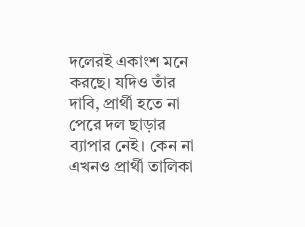দলেরই একাংশ মনে করছে। যদিও তাঁর দাবি, প্রার্থী হতে না পেরে দল ছাড়ার ব্যাপার নেই। কেন না এখনও প্রার্থী তালিকা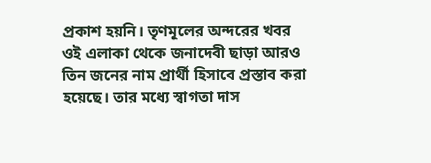প্রকাশ হয়নি। তৃণমূলের অন্দরের খবর ওই এলাকা থেকে জনাদেবী ছাড়া আরও তিন জনের নাম প্রার্থী হিসাবে প্রস্তাব করা হয়েছে। তার মধ্যে স্বাগতা দাস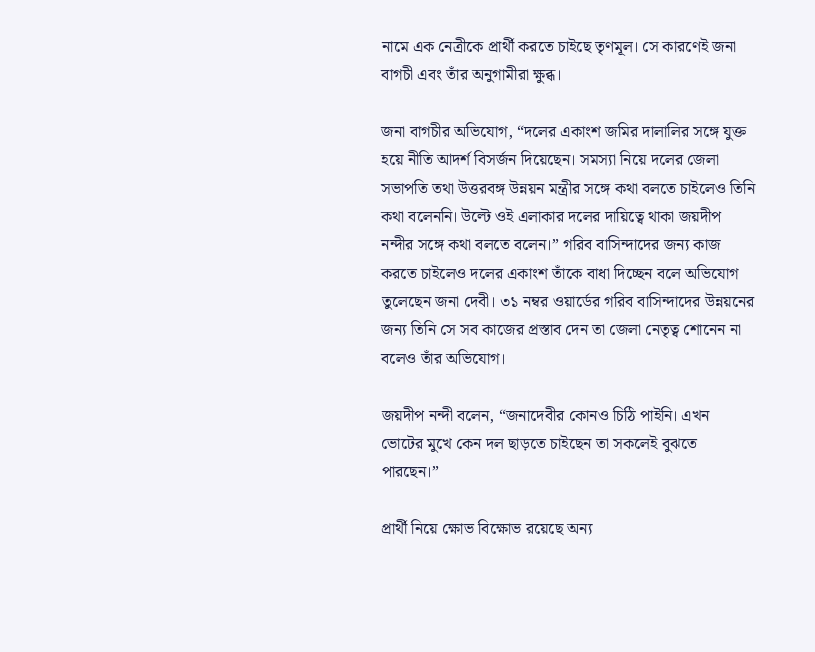নামে এক নেত্রীকে প্রার্থী করতে চাইছে তৃণমূল। সে কারণেই জনা বাগচী এবং তাঁর অনুগামীরা ক্ষুব্ধ।

জনা বাগচীর অভিযোগ, “দলের একাংশ জমির দালালির সঙ্গে যুক্ত হয়ে নীতি আদর্শ বিসর্জন দিয়েছেন। সমস্যা নিয়ে দলের জেলা সভাপতি তথা উত্তরবঙ্গ উন্নয়ন মন্ত্রীর সঙ্গে কথা বলতে চাইলেও তিনি কথা বলেননি। উল্টে ওই এলাকার দলের দায়িত্বে থাকা জয়দীপ নন্দীর সঙ্গে কথা বলতে বলেন।” গরিব বাসিন্দাদের জন্য কাজ করতে চাইলেও দলের একাংশ তাঁকে বাধা দিচ্ছেন বলে অভিযোগ তুলেছেন জনা দেবী। ৩১ নম্বর ওয়ার্ডের গরিব বাসিন্দাদের উন্নয়নের জন্য তিনি সে সব কাজের প্রস্তাব দেন তা জেলা নেতৃত্ব শোনেন না বলেও তাঁর অভিযোগ।

জয়দীপ নন্দী বলেন, “জনাদেবীর কোনও চিঠি পাইনি। এখন ভোটের মুখে কেন দল ছাড়তে চাইছেন তা সকলেই বুঝতে পারছেন।”

প্রার্থী নিয়ে ক্ষোভ বিক্ষোভ রয়েছে অন্য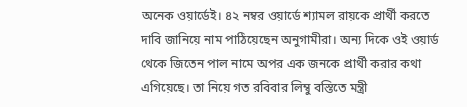অনেক ওয়ার্ডেই। ৪২ নম্বর ওয়ার্ডে শ্যামল রায়কে প্রার্থী করতে দাবি জানিয়ে নাম পাঠিয়েছেন অনুগামীরা। অন্য দিকে ওই ওয়ার্ড থেকে জিতেন পাল নামে অপর এক জনকে প্রার্থী করার কথা এগিয়েছে। তা নিয়ে গত রবিবার লিম্বু বস্তিতে মন্ত্রী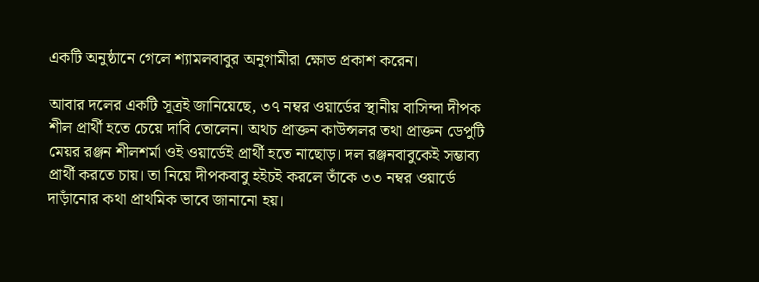একটি অনুষ্ঠানে গেলে শ্যামলবাবুর অনুগামীরা ক্ষোভ প্রকাশ করেন।

আবার দলের একটি সূত্রই জানিয়েছে, ৩৭ নম্বর ওয়ার্ডের স্থানীয় বাসিন্দা দীপক শীল প্রার্থী হতে চেয়ে দাবি তোলেন। অথচ প্রাক্তন কাউন্সলর তথা প্রাক্তন ডেপুটি মেয়র রঞ্জন শীলশর্মা ওই ওয়ার্ডেই প্রার্থী হতে নাছোড়। দল রঞ্জনবাবুকেই সম্ভাব্য প্রার্থী করতে চায়। তা নিয়ে দীপকবাবু হইচই করলে তাঁকে ৩৩ নম্বর ওয়ার্ডে দাড়াঁনোর কথা প্রাথমিক ভাবে জানানো হয়।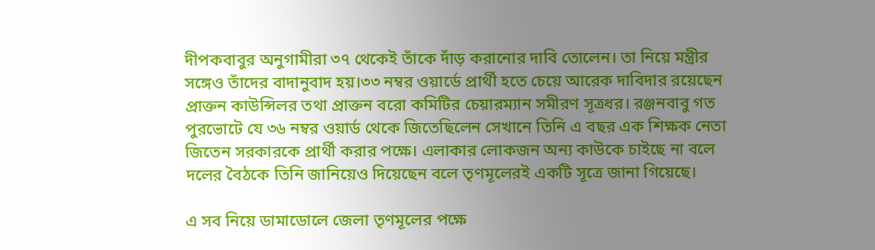দীপকবাবুর অনুগামীরা ৩৭ থেকেই তাঁকে দাঁড় করানোর দাবি তোলেন। তা নিয়ে মন্ত্রীর সঙ্গেও তাঁদের বাদানুবাদ হয়।৩৩ নম্বর ওয়ার্ডে প্রার্থী হতে চেয়ে আরেক দাবিদার রয়েছেন প্রাক্তন কাউন্সিলর তথা প্রাক্তন বরো কমিটির চেয়ারম্যান সমীরণ সূত্রধর। রঞ্জনবাবু গত পুরভোটে যে ৩৬ নম্বর ওয়ার্ড থেকে জিতেছিলেন সেখানে তিনি এ বছর এক শিক্ষক নেতা জিতেন সরকারকে প্রার্থী করার পক্ষে। এলাকার লোকজন অন্য কাউকে চাইছে না বলে দলের বৈঠকে তিনি জানিয়েও দিয়েছেন বলে তৃণমূলেরই একটি সূত্রে জানা গিয়েছে।

এ সব নিয়ে ডামাডোলে জেলা তৃণমূলের পক্ষে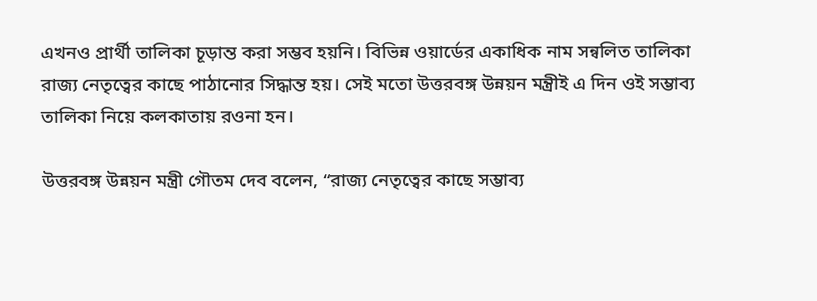এখনও প্রার্থী তালিকা চূড়ান্ত করা সম্ভব হয়নি। বিভিন্ন ওয়ার্ডের একাধিক নাম সন্বলিত তালিকা রাজ্য নেতৃত্বের কাছে পাঠানোর সিদ্ধান্ত হয়। সেই মতো উত্তরবঙ্গ উন্নয়ন মন্ত্রীই এ দিন ওই সম্ভাব্য তালিকা নিয়ে কলকাতায় রওনা হন।

উত্তরবঙ্গ উন্নয়ন মন্ত্রী গৌতম দেব বলেন, “রাজ্য নেতৃত্বের কাছে সম্ভাব্য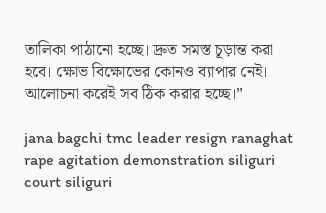তালিকা পাঠানো হচ্ছে। দ্রুত সমস্ত চূড়ান্ত করা হবে। ক্ষোভ বিক্ষোভের কোনও ব্যাপার নেই। আলোচনা করেই সব ঠিক করার হচ্ছে।”

jana bagchi tmc leader resign ranaghat rape agitation demonstration siliguri court siliguri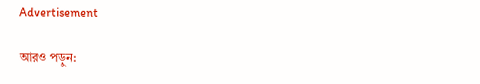Advertisement

আরও পড়ুন: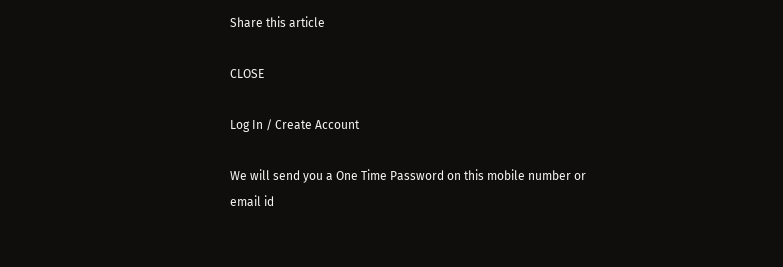Share this article

CLOSE

Log In / Create Account

We will send you a One Time Password on this mobile number or email id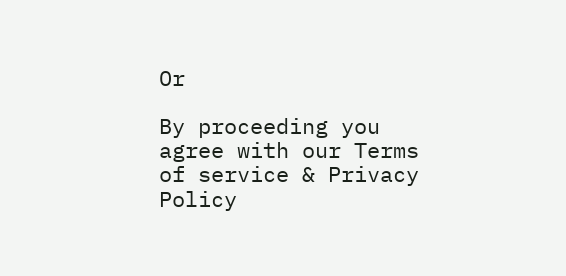Or

By proceeding you agree with our Terms of service & Privacy Policy